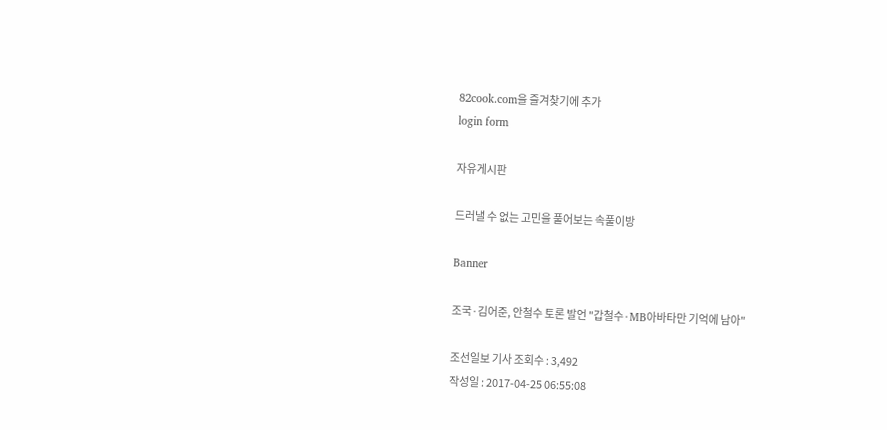82cook.com을 즐겨찾기에 추가
login form

자유게시판

드러낼 수 없는 고민을 풀어보는 속풀이방

Banner

조국·김어준, 안철수 토론 발언 "갑철수·MB아바타만 기억에 남아"

조선일보 기사 조회수 : 3,492
작성일 : 2017-04-25 06:55:08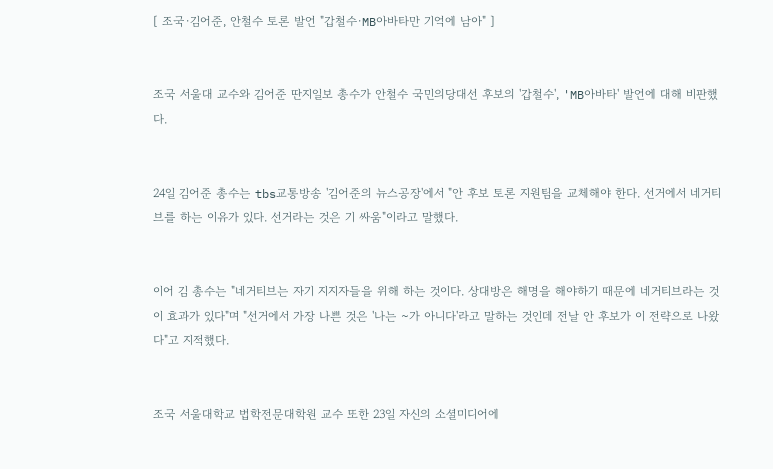[ 조국·김어준, 안철수 토론 발언 "갑철수·MB아바타만 기억에 남아" ]


조국 서울대 교수와 김어준 딴지일보 총수가 안철수 국민의당대선 후보의 '갑철수', 'MB아바타' 발언에 대해 비판했다.


24일 김어준 총수는 tbs교통방송 '김어준의 뉴스공장'에서 "안 후보 토론 지원팀을 교체해야 한다. 선거에서 네거티브를 하는 이유가 있다. 선거라는 것은 기 싸움"이라고 말했다.


이어 김 총수는 "네거티브는 자기 지지자들을 위해 하는 것이다. 상대방은 해명을 해야하기 때문에 네거티브라는 것이 효과가 있다"며 "선거에서 가장 나쁜 것은 '나는 ~가 아니다'라고 말하는 것인데 전날 안 후보가 이 전략으로 나왔다"고 지적했다.


조국 서울대학교 법학전문대학원 교수 또한 23일 자신의 소셜미디어에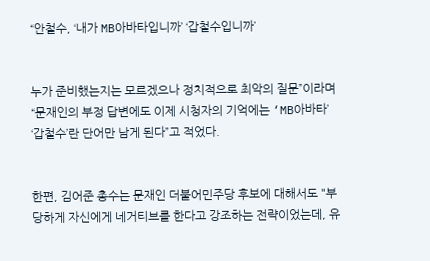“안철수, ‘내가 MB아바타입니까’ ‘갑철수입니까’


누가 준비했는지는 모르겠으나 정치적으로 최악의 질문”이라며 “문재인의 부정 답변에도 이제 시청자의 기억에는 ‘MB아바타’ ‘갑철수’란 단어만 남게 된다”고 적었다.


한편, 김어준 총수는 문재인 더불어민주당 후보에 대해서도 "부당하게 자신에게 네거티브를 한다고 강조하는 전략이었는데, 유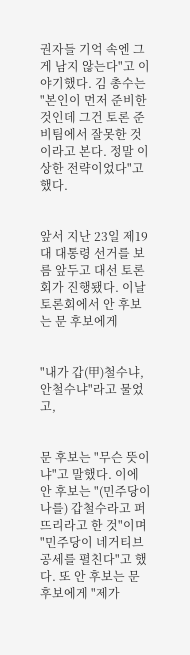권자들 기억 속엔 그게 남지 않는다"고 이야기했다. 김 총수는 "본인이 먼저 준비한 것인데 그건 토론 준비팀에서 잘못한 것이라고 본다. 정말 이상한 전략이었다"고 했다.


앞서 지난 23일 제19대 대통령 선거를 보름 앞두고 대선 토론회가 진행됐다. 이날 토론회에서 안 후보는 문 후보에게


"내가 갑(甲)철수냐, 안철수냐"라고 물었고,


문 후보는 "무슨 뜻이냐"고 말했다. 이에 안 후보는 "(민주당이 나를) 갑철수라고 퍼뜨리라고 한 것"이며 "민주당이 네거티브 공세를 펼친다"고 했다. 또 안 후보는 문 후보에게 "제가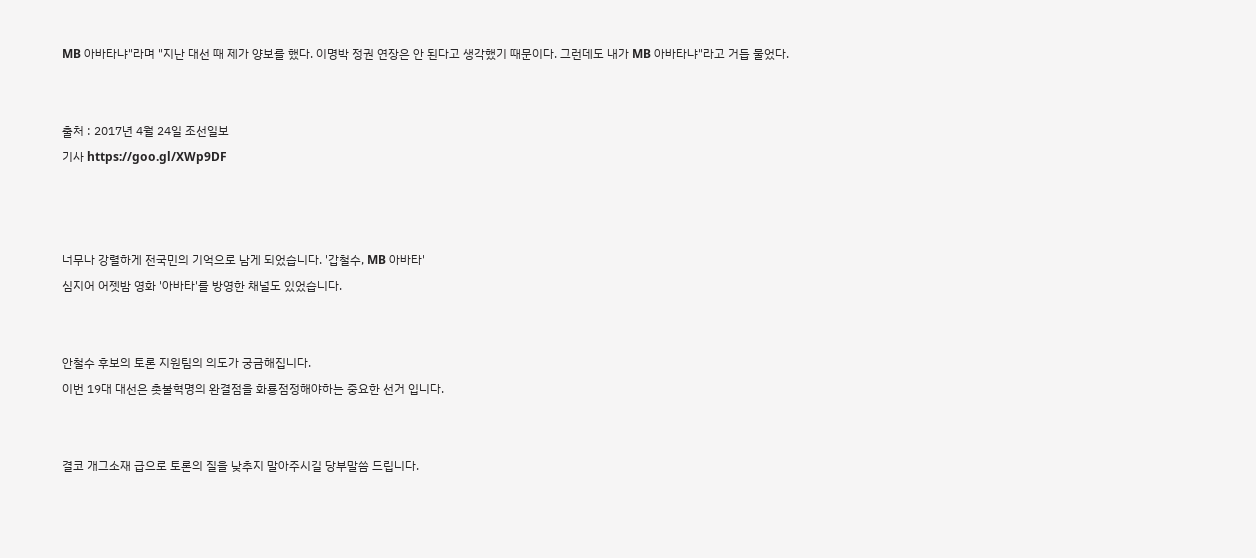MB 아바타냐"라며 "지난 대선 때 제가 양보를 했다. 이명박 정권 연장은 안 된다고 생각했기 때문이다. 그런데도 내가 MB 아바타냐"라고 거듭 물었다.


출처 : 2017년 4월 24일 조선일보
기사 https://goo.gl/XWp9DF



너무나 강렬하게 전국민의 기억으로 남게 되었습니다. '갑철수, MB 아바타'
심지어 어젯밤 영화 '아바타'를 방영한 채널도 있었습니다.


안철수 후보의 토론 지원팀의 의도가 궁금해집니다.
이번 19대 대선은 촛불혁명의 완결점을 화룡점정해야하는 중요한 선거 입니다.


결코 개그소재 급으로 토론의 질을 낮추지 말아주시길 당부말씀 드립니다.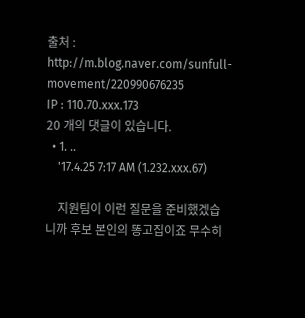출처 : http://m.blog.naver.com/sunfull-movement/220990676235
IP : 110.70.xxx.173
20 개의 댓글이 있습니다.
  • 1. ..
    '17.4.25 7:17 AM (1.232.xxx.67)

    지원팀이 이런 질문을 준비했겠습니까 후보 본인의 똥고집이죠 무수히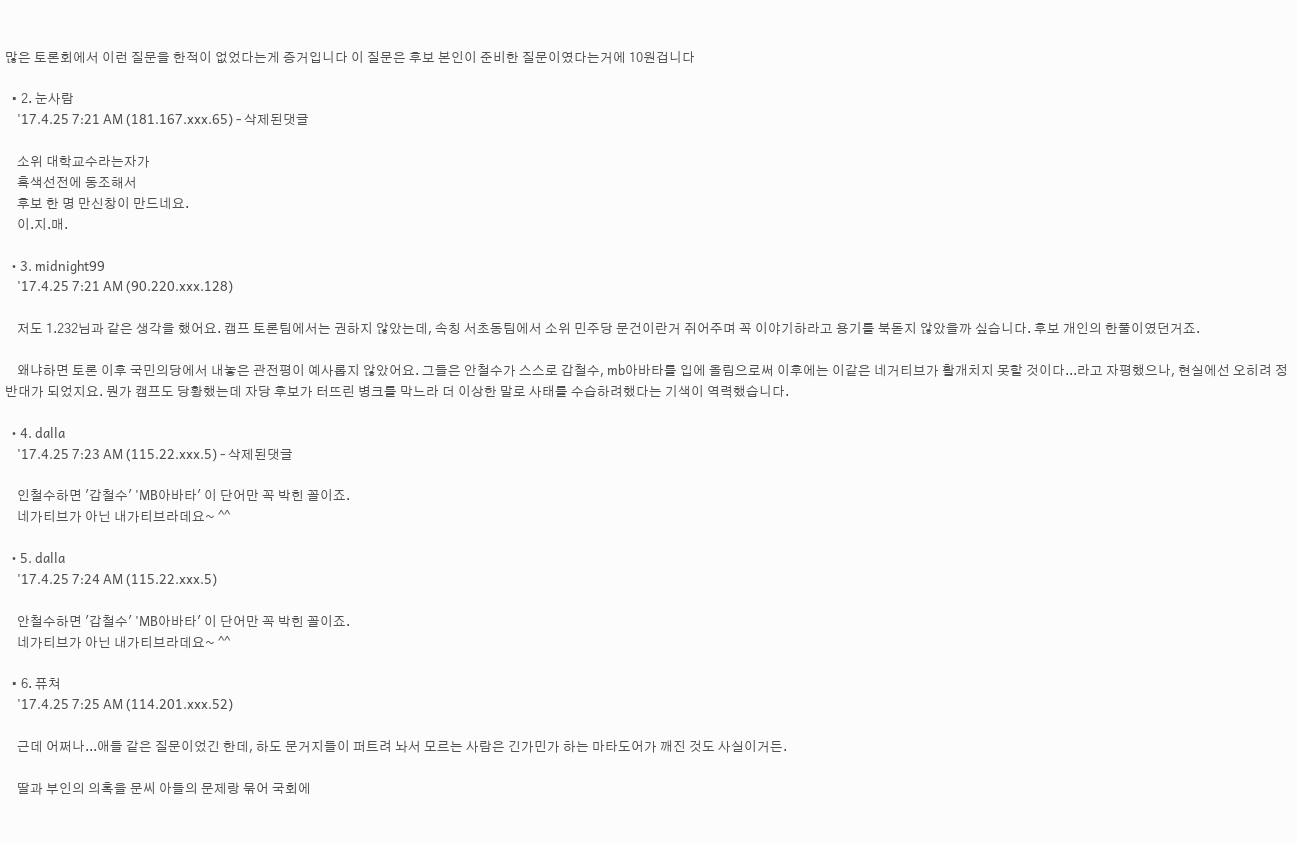많은 토론회에서 이런 질문을 한적이 없었다는게 증거입니다 이 질문은 후보 본인이 준비한 질문이였다는거에 10원겁니다

  • 2. 눈사람
    '17.4.25 7:21 AM (181.167.xxx.65) - 삭제된댓글

    소위 대학교수라는자가
    흑색선전에 동조해서
    후보 한 명 만신창이 만드네요.
    이.지.매.

  • 3. midnight99
    '17.4.25 7:21 AM (90.220.xxx.128)

    저도 1.232님과 같은 생각을 했어요. 캠프 토론팀에서는 권하지 않았는데, 속칭 서초동팀에서 소위 민주당 문건이란거 쥐어주며 꼭 이야기하라고 용기를 북돋지 않았을까 싶습니다. 후보 개인의 한풀이였던거죠.

    왜냐하면 토론 이후 국민의당에서 내놓은 관전평이 예사롭지 않았어요. 그들은 안철수가 스스로 갑철수, mb아바타를 입에 올림으로써 이후에는 이같은 네거티브가 활개치지 못할 것이다...라고 자평했으나, 현실에선 오히려 정반대가 되었지요. 뭔가 캠프도 당황했는데 자당 후보가 터뜨린 병크를 막느라 더 이상한 말로 사태를 수습하려했다는 기색이 역력했습니다.

  • 4. dalla
    '17.4.25 7:23 AM (115.22.xxx.5) - 삭제된댓글

    인철수하면 '갑철수' 'MB아바타' 이 단어만 꼭 박힌 꼴이죠.
    네가티브가 아닌 내가티브라데요~ ^^

  • 5. dalla
    '17.4.25 7:24 AM (115.22.xxx.5)

    안철수하면 '갑철수' 'MB아바타' 이 단어만 꼭 박힌 꼴이죠.
    네가티브가 아닌 내가티브라데요~ ^^

  • 6. 퓨쳐
    '17.4.25 7:25 AM (114.201.xxx.52)

    근데 어쩌나...애들 같은 질문이었긴 한데, 하도 문거지들이 퍼트려 놔서 모르는 사람은 긴가민가 하는 마타도어가 깨진 것도 사실이거든.

    딸과 부인의 의혹을 문씨 아들의 문제랑 묶어 국회에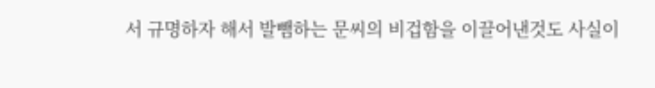서 규명하자 해서 발뺌하는 문씨의 비겁함을 이끌어낸것도 사실이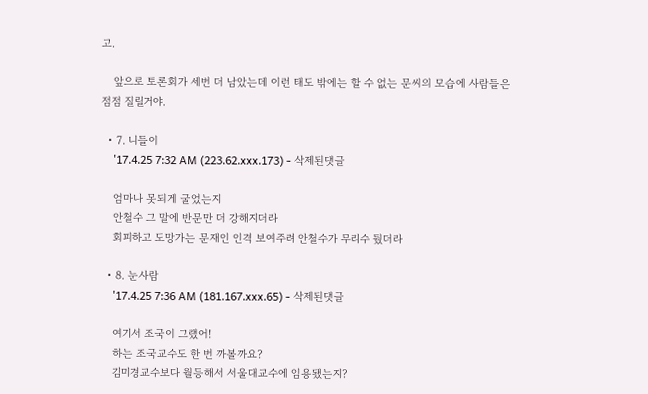고.

    앞으로 토론회가 세번 더 남았는데 이런 태도 밖에는 할 수 없는 문씨의 모습에 사람들은 점점 질릴거야.

  • 7. 니들이
    '17.4.25 7:32 AM (223.62.xxx.173) - 삭제된댓글

    엄마나 못되게 굴었는지
    안철수 그 말에 반문만 더 강해지더라
    회피하고 도망가는 문재인 인격 보여주려 안철수가 무리수 뒀더라

  • 8. 눈사람
    '17.4.25 7:36 AM (181.167.xxx.65) - 삭제된댓글

    여기서 조국이 그랬어!
    하는 조국교수도 한 번 까볼까요?
    김미경교수보다 월등해서 서울대교수에 임용됐는지?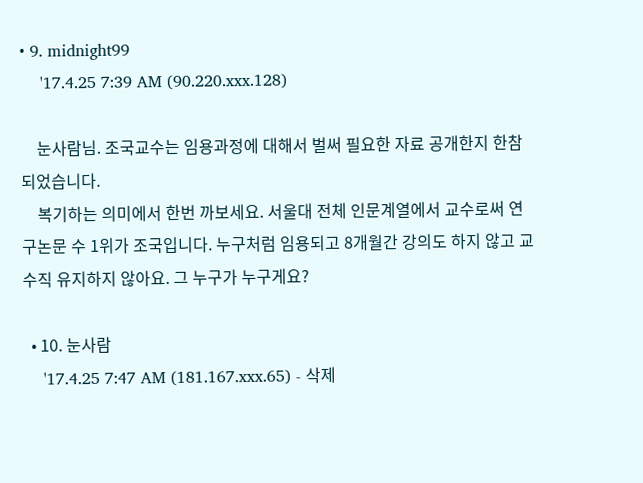• 9. midnight99
    '17.4.25 7:39 AM (90.220.xxx.128)

    눈사람님. 조국교수는 임용과정에 대해서 벌써 필요한 자료 공개한지 한참 되었습니다.
    복기하는 의미에서 한번 까보세요. 서울대 전체 인문계열에서 교수로써 연구논문 수 1위가 조국입니다. 누구처럼 임용되고 8개월간 강의도 하지 않고 교수직 유지하지 않아요. 그 누구가 누구게요?

  • 10. 눈사람
    '17.4.25 7:47 AM (181.167.xxx.65) - 삭제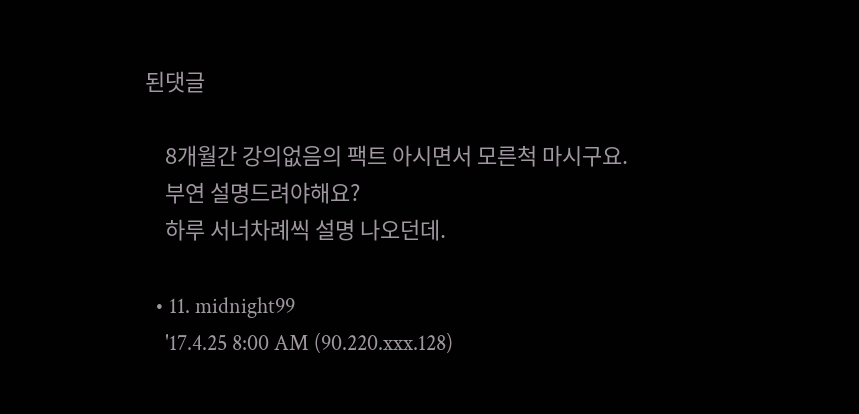된댓글

    8개월간 강의없음의 팩트 아시면서 모른척 마시구요.
    부연 설명드려야해요?
    하루 서너차례씩 설명 나오던데.

  • 11. midnight99
    '17.4.25 8:00 AM (90.220.xxx.128)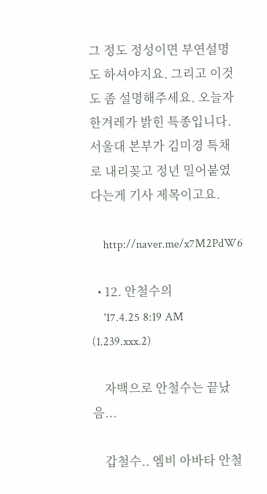그 정도 정성이면 부연설명도 하셔야지요. 그리고 이것도 좀 설명해주세요. 오늘자 한겨레가 밝힌 특종입니다. 서울대 본부가 김미경 특채로 내리꽂고 정년 밀어붙였다는게 기사 제목이고요.

    http://naver.me/x7M2PdW6

  • 12. 안철수의
    '17.4.25 8:19 AM (1.239.xxx.2)

    자백으로 안철수는 끝났음...

    갑철수.. 엠비 아바타 안철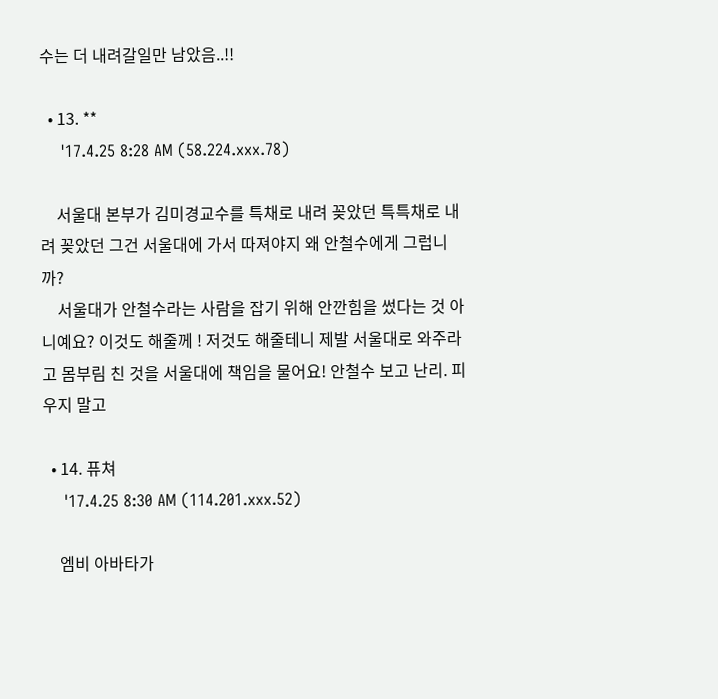수는 더 내려갈일만 남았음..!!

  • 13. **
    '17.4.25 8:28 AM (58.224.xxx.78)

    서울대 본부가 김미경교수를 특채로 내려 꽂았던 특특채로 내려 꽂았던 그건 서울대에 가서 따져야지 왜 안철수에게 그럽니까?
    서울대가 안철수라는 사람을 잡기 위해 안깐힘을 썼다는 것 아니예요? 이것도 해줄께 ! 저것도 해줄테니 제발 서울대로 와주라고 몸부림 친 것을 서울대에 책임을 물어요! 안철수 보고 난리. 피우지 말고

  • 14. 퓨쳐
    '17.4.25 8:30 AM (114.201.xxx.52)

    엠비 아바타가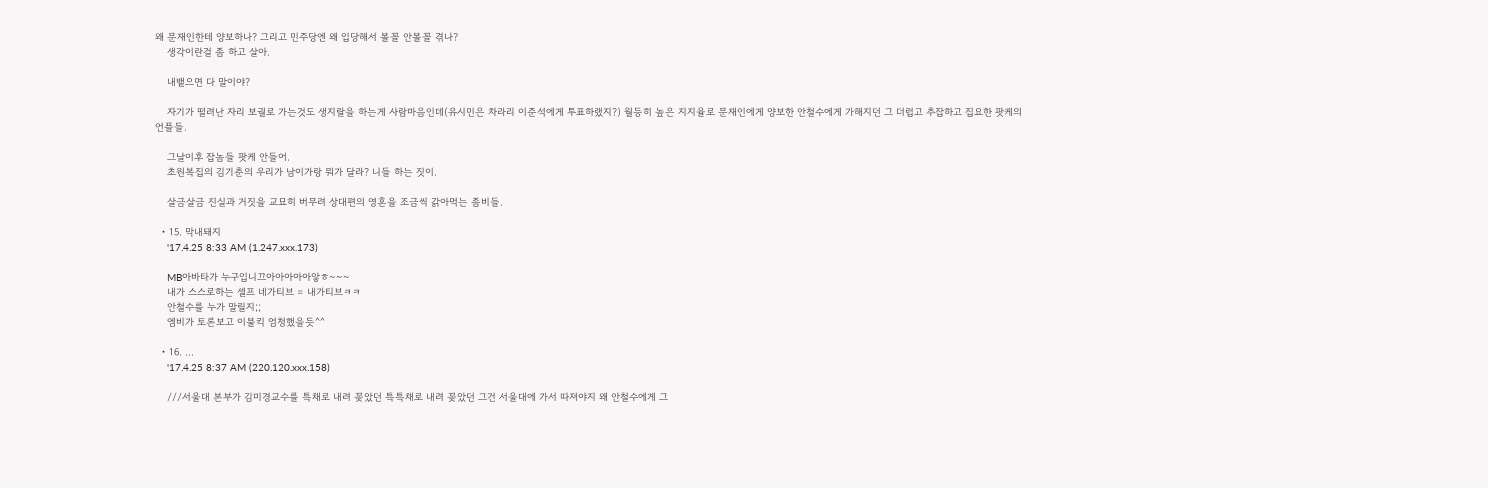왜 문재인한테 양보하나? 그리고 민주당엔 왜 입당해서 볼꼴 안볼꼴 겪나?
    생각이란걸 좀 하고 살아.

    내뱉으면 다 말이야?

    자기가 떨려난 자리 보궐로 가는것도 생지랄을 하는게 사람마음인데(유시민은 차라리 이준석에게 투표하랬지?) 월등히 높은 지지율로 문재인에게 양보한 안철수에게 가해지던 그 더럽고 추잡하고 집요한 팟케의 언플들.

    그날이후 잡놈들 팟케 안들어.
    초원복집의 김기춘의 우리가 남이가랑 뭐가 달라? 니들 하는 짓이.

    살금살금 진실과 거짓을 교묘히 버무려 상대편의 영혼을 조금씩 갉아먹는 좀비들.

  • 15. 막내돼지
    '17.4.25 8:33 AM (1.247.xxx.173)

    MB아바타가 누구입니끄아아아아아앟ㅎ~~~
    내가 스스로하는 셀프 네가티브 = 내가티브ㅋㅋ
    안철수를 누가 말릴지;;
    엠비가 토론보고 이불킥 엄청했을듯^^

  • 16. ...
    '17.4.25 8:37 AM (220.120.xxx.158)

    ///서울대 본부가 김미경교수를 특채로 내려 꽂았던 특특채로 내려 꽂았던 그건 서울대에 가서 따져야지 왜 안철수에게 그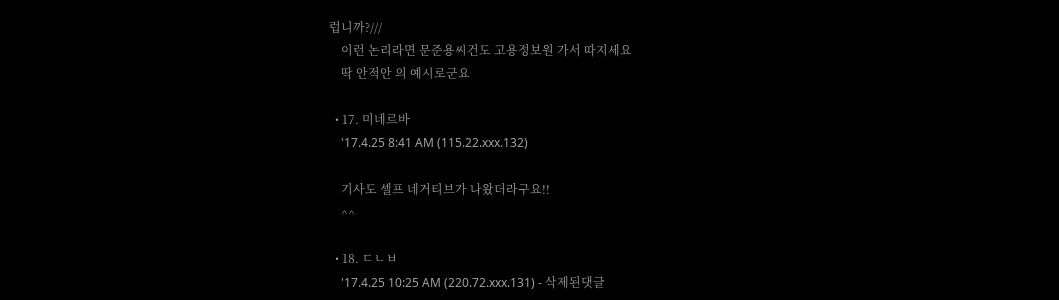럽니까?///
    이런 논리라면 문준용씨건도 고용정보원 가서 따지세요
    딱 안적안 의 예시로군요

  • 17. 미네르바
    '17.4.25 8:41 AM (115.22.xxx.132)

    기사도 셀프 네거티브가 나왔더라구요!!
    ^^

  • 18. ㄷㄴㅂ
    '17.4.25 10:25 AM (220.72.xxx.131) - 삭제된댓글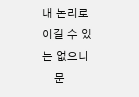내 논리로 이길 수 있는 없으니
    문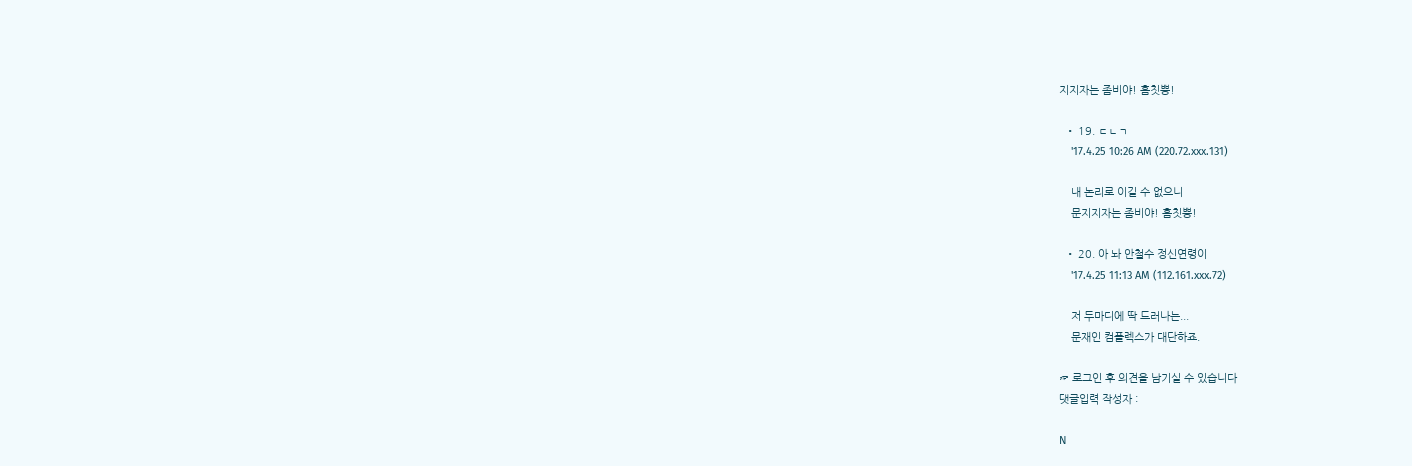지지자는 좀비야! 흠칫뿡!

  • 19. ㄷㄴㄱ
    '17.4.25 10:26 AM (220.72.xxx.131)

    내 논리로 이길 수 없으니
    문지지자는 좀비야! 흠칫뿡!

  • 20. 아 놔 안철수 정신연령이
    '17.4.25 11:13 AM (112.161.xxx.72)

    저 두마디에 딱 드러나는...
    문재인 컴플렉스가 대단하죠.

☞ 로그인 후 의견을 남기실 수 있습니다
댓글입력 작성자 :

N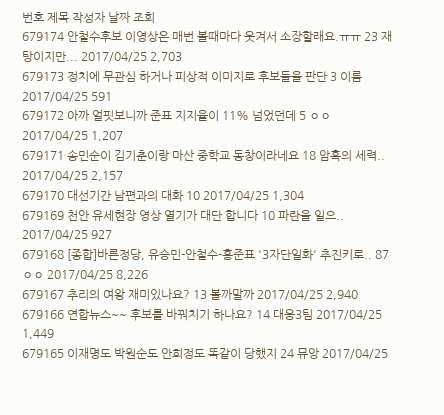번호 제목 작성자 날짜 조회
679174 안철수후보 이영상은 매번 볼때마다 웃겨서 소장할래요.ㅠㅠ 23 재탕이지만... 2017/04/25 2,703
679173 정치에 무관심 하거나 피상적 이미지로 후보들을 판단 3 이름 2017/04/25 591
679172 아까 얼핏보니까 준표 지지율이 11% 넘었던데 5 ㅇㅇ 2017/04/25 1,207
679171 송민순이 김기춘이랑 마산 중학교 동창이라네요 18 암흑의 세력.. 2017/04/25 2,157
679170 대선기간 남편과의 대화 10 2017/04/25 1,304
679169 천안 유세현장 영상 열기가 대단 합니다 10 파란을 일으.. 2017/04/25 927
679168 [종합]바른정당, 유승민-안철수-홍준표 '3자단일화' 추진키로.. 87 ㅇㅇ 2017/04/25 8,226
679167 추리의 여왕 재미있나요? 13 볼까말까 2017/04/25 2,940
679166 연합뉴스~~ 후보를 바꿔치기 하나요? 14 대응3팀 2017/04/25 1,449
679165 이재명도 박원순도 안희정도 똑같이 당했지 24 뮤앙 2017/04/25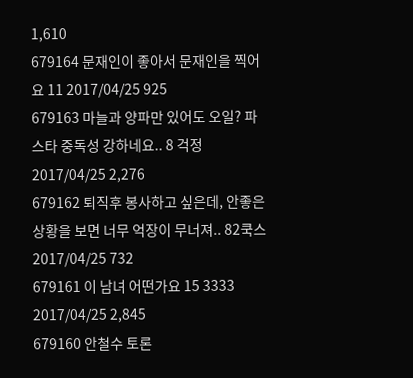1,610
679164 문재인이 좋아서 문재인을 찍어요 11 2017/04/25 925
679163 마늘과 양파만 있어도 오일? 파스타 중독성 강하네요.. 8 걱정 2017/04/25 2,276
679162 퇴직후 봉사하고 싶은데, 안좋은 상황을 보면 너무 억장이 무너져.. 82쿡스 2017/04/25 732
679161 이 남녀 어떤가요 15 3333 2017/04/25 2,845
679160 안철수 토론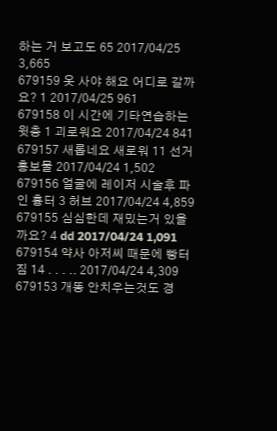하는 거 보고도 65 2017/04/25 3,665
679159 옷 사야 해요 어디로 갈까요? 1 2017/04/25 961
679158 이 시간에 기타연습하는 윗층 1 괴로워요 2017/04/24 841
679157 새롭네요 새로워 11 선거홍보물 2017/04/24 1,502
679156 얼굴에 레이저 시술후 파인 흉터 3 허브 2017/04/24 4,859
679155 심심한데 재밌는거 있을까요? 4 dd 2017/04/24 1,091
679154 약사 아저씨 때문에 빵터짐 14 . . . .. 2017/04/24 4,309
679153 개똥 안치우는것도 경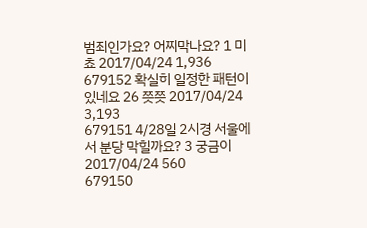범죄인가요? 어찌막나요? 1 미쵸 2017/04/24 1,936
679152 확실히 일정한 패턴이 있네요 26 쯧쯧 2017/04/24 3,193
679151 4/28일 2시경 서울에서 분당 막힐까요? 3 궁금이 2017/04/24 560
679150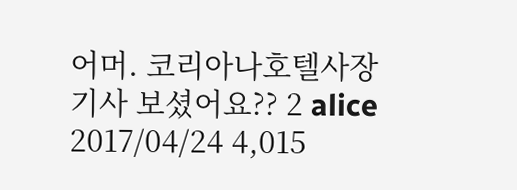어머. 코리아나호텔사장 기사 보셨어요?? 2 alice 2017/04/24 4,015